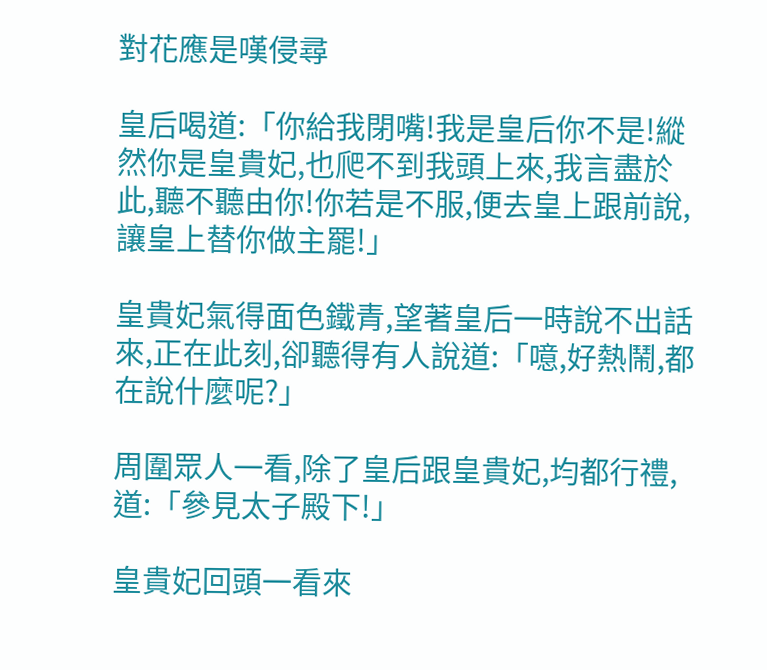對花應是嘆侵尋

皇后喝道:「你給我閉嘴!我是皇后你不是!縱然你是皇貴妃,也爬不到我頭上來,我言盡於此,聽不聽由你!你若是不服,便去皇上跟前說,讓皇上替你做主罷!」

皇貴妃氣得面色鐵青,望著皇后一時說不出話來,正在此刻,卻聽得有人說道:「噫,好熱鬧,都在說什麼呢?」

周圍眾人一看,除了皇后跟皇貴妃,均都行禮,道:「參見太子殿下!」

皇貴妃回頭一看來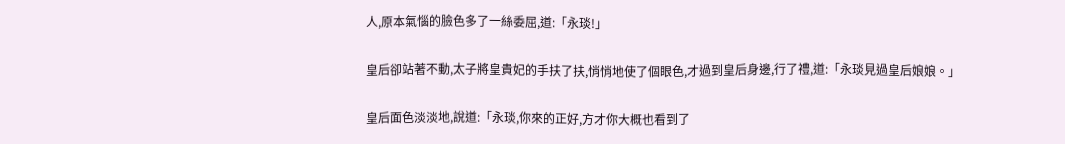人,原本氣惱的臉色多了一絲委屈,道:「永琰!」

皇后卻站著不動,太子將皇貴妃的手扶了扶,悄悄地使了個眼色,才過到皇后身邊,行了禮,道:「永琰見過皇后娘娘。」

皇后面色淡淡地,說道:「永琰,你來的正好,方才你大概也看到了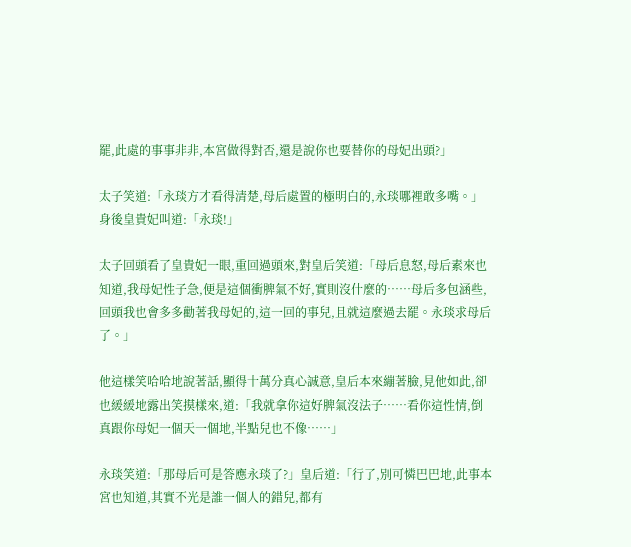罷,此處的事事非非,本宮做得對否,還是說你也要替你的母妃出頭?」

太子笑道:「永琰方才看得清楚,母后處置的極明白的,永琰哪裡敢多嘴。」身後皇貴妃叫道:「永琰!」

太子回頭看了皇貴妃一眼,重回過頭來,對皇后笑道:「母后息怒,母后素來也知道,我母妃性子急,便是這個衝脾氣不好,實則沒什麼的……母后多包涵些,回頭我也會多多勸著我母妃的,這一回的事兒,且就這麼過去罷。永琰求母后了。」

他這樣笑哈哈地說著話,顯得十萬分真心誠意,皇后本來繃著臉,見他如此,卻也緩緩地露出笑摸樣來,道:「我就拿你這好脾氣沒法子……看你這性情,倒真跟你母妃一個天一個地,半點兒也不像……」

永琰笑道:「那母后可是答應永琰了?」皇后道:「行了,別可憐巴巴地,此事本宮也知道,其實不光是誰一個人的錯兒,都有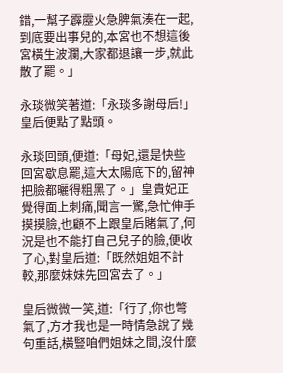錯,一幫子霹靂火急脾氣湊在一起,到底要出事兒的,本宮也不想這後宮橫生波瀾,大家都退讓一步,就此散了罷。」

永琰微笑著道:「永琰多謝母后!」皇后便點了點頭。

永琰回頭,便道:「母妃,還是快些回宮歇息罷,這大太陽底下的,留神把臉都曬得粗黑了。」皇貴妃正覺得面上刺痛,聞言一驚,急忙伸手摸摸臉,也顧不上跟皇后賭氣了,何況是也不能打自己兒子的臉,便收了心,對皇后道:「既然姐姐不計較,那麼妹妹先回宮去了。」

皇后微微一笑,道:「行了,你也彆氣了,方才我也是一時情急說了幾句重話,橫豎咱們姐妹之間,沒什麼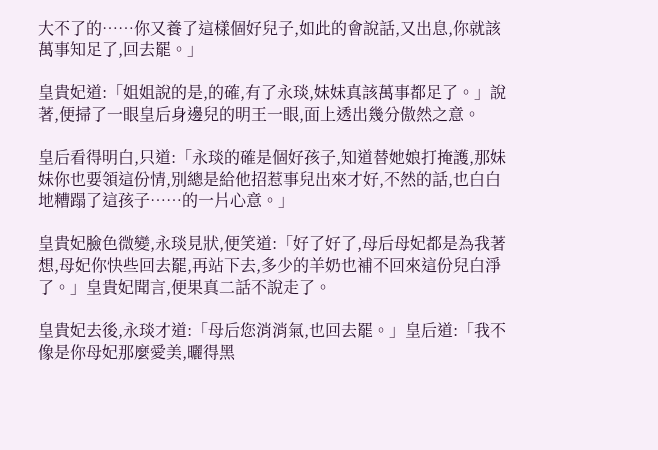大不了的……你又養了這樣個好兒子,如此的會說話,又出息,你就該萬事知足了,回去罷。」

皇貴妃道:「姐姐說的是,的確,有了永琰,妹妹真該萬事都足了。」說著,便掃了一眼皇后身邊兒的明王一眼,面上透出幾分傲然之意。

皇后看得明白,只道:「永琰的確是個好孩子,知道替她娘打掩護,那妹妹你也要領這份情,別總是給他招惹事兒出來才好,不然的話,也白白地糟蹋了這孩子……的一片心意。」

皇貴妃臉色微變,永琰見狀,便笑道:「好了好了,母后母妃都是為我著想,母妃你快些回去罷,再站下去,多少的羊奶也補不回來這份兒白淨了。」皇貴妃聞言,便果真二話不說走了。

皇貴妃去後,永琰才道:「母后您消消氣,也回去罷。」皇后道:「我不像是你母妃那麼愛美,曬得黑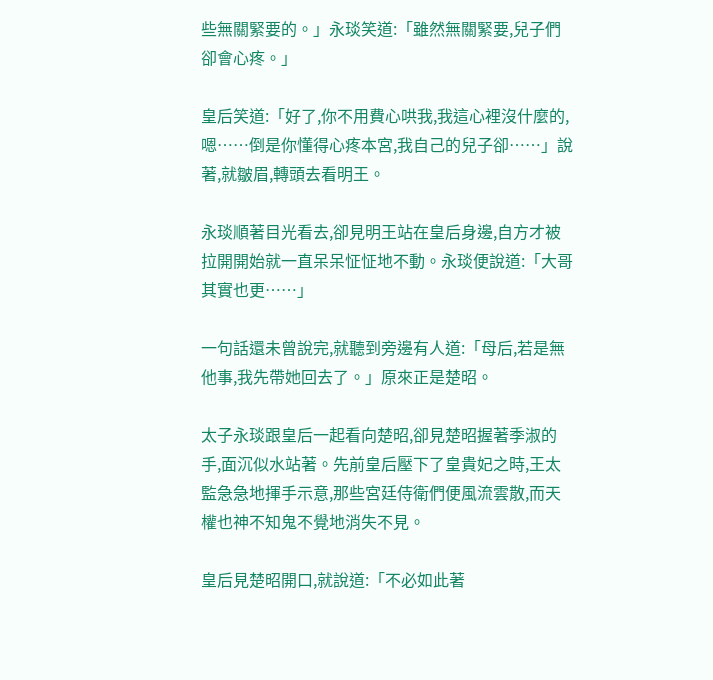些無關緊要的。」永琰笑道:「雖然無關緊要,兒子們卻會心疼。」

皇后笑道:「好了,你不用費心哄我,我這心裡沒什麼的,嗯……倒是你懂得心疼本宮,我自己的兒子卻……」說著,就皺眉,轉頭去看明王。

永琰順著目光看去,卻見明王站在皇后身邊,自方才被拉開開始就一直呆呆怔怔地不動。永琰便說道:「大哥其實也更……」

一句話還未曾說完,就聽到旁邊有人道:「母后,若是無他事,我先帶她回去了。」原來正是楚昭。

太子永琰跟皇后一起看向楚昭,卻見楚昭握著季淑的手,面沉似水站著。先前皇后壓下了皇貴妃之時,王太監急急地揮手示意,那些宮廷侍衛們便風流雲散,而天權也神不知鬼不覺地消失不見。

皇后見楚昭開口,就說道:「不必如此著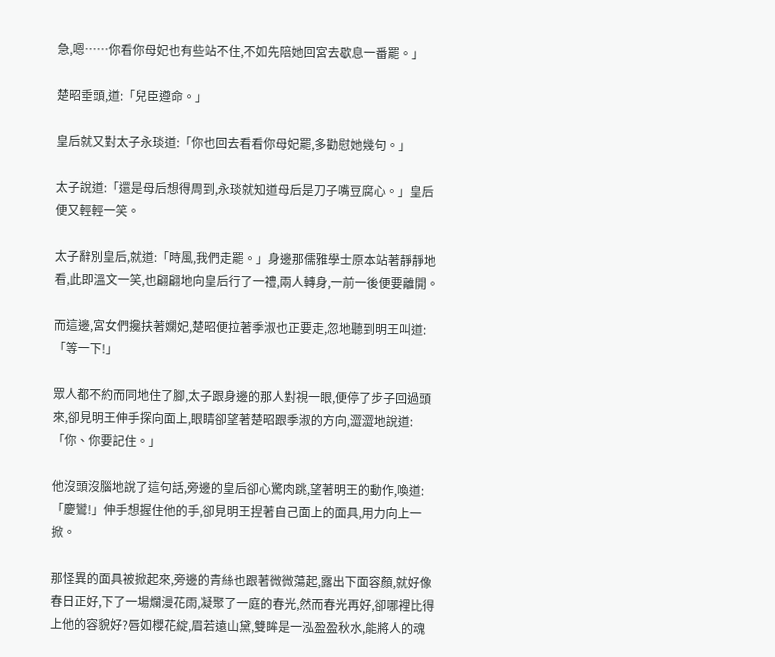急,嗯……你看你母妃也有些站不住,不如先陪她回宮去歇息一番罷。」

楚昭垂頭,道:「兒臣遵命。」

皇后就又對太子永琰道:「你也回去看看你母妃罷,多勸慰她幾句。」

太子說道:「還是母后想得周到,永琰就知道母后是刀子嘴豆腐心。」皇后便又輕輕一笑。

太子辭別皇后,就道:「時風,我們走罷。」身邊那儒雅學士原本站著靜靜地看,此即溫文一笑,也翩翩地向皇后行了一禮,兩人轉身,一前一後便要離開。

而這邊,宮女們攙扶著嫻妃,楚昭便拉著季淑也正要走,忽地聽到明王叫道:「等一下!」

眾人都不約而同地住了腳,太子跟身邊的那人對視一眼,便停了步子回過頭來,卻見明王伸手探向面上,眼睛卻望著楚昭跟季淑的方向,澀澀地說道:「你、你要記住。」

他沒頭沒腦地說了這句話,旁邊的皇后卻心驚肉跳,望著明王的動作,喚道:「慶鸞!」伸手想握住他的手,卻見明王捏著自己面上的面具,用力向上一掀。

那怪異的面具被掀起來,旁邊的青絲也跟著微微蕩起,露出下面容顏,就好像春日正好,下了一場爛漫花雨,凝聚了一庭的春光,然而春光再好,卻哪裡比得上他的容貌好?唇如櫻花綻,眉若遠山黛,雙眸是一泓盈盈秋水,能將人的魂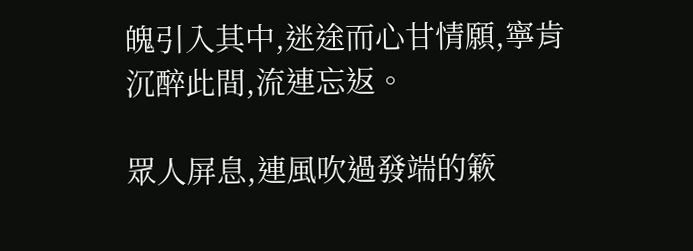魄引入其中,迷途而心甘情願,寧肯沉醉此間,流連忘返。

眾人屏息,連風吹過發端的簌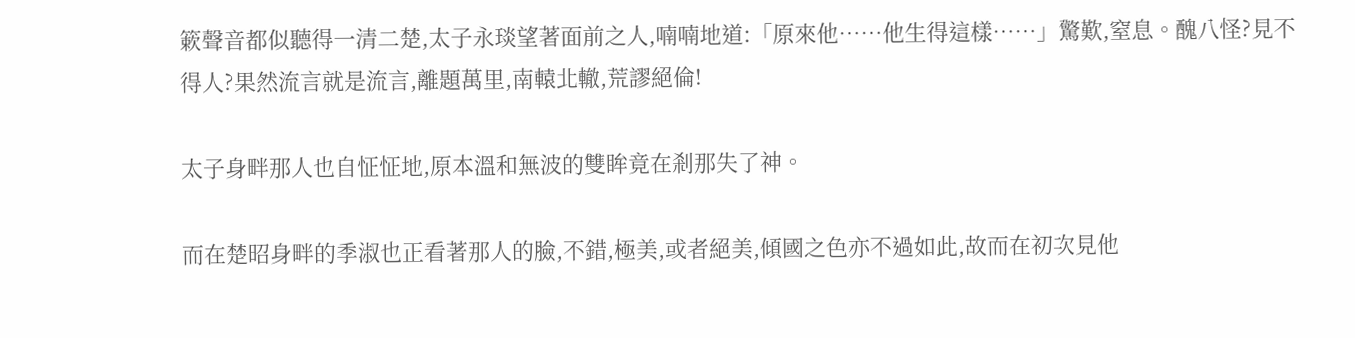簌聲音都似聽得一清二楚,太子永琰望著面前之人,喃喃地道:「原來他……他生得這樣……」驚歎,窒息。醜八怪?見不得人?果然流言就是流言,離題萬里,南轅北轍,荒謬絕倫!

太子身畔那人也自怔怔地,原本溫和無波的雙眸竟在剎那失了神。

而在楚昭身畔的季淑也正看著那人的臉,不錯,極美,或者絕美,傾國之色亦不過如此,故而在初次見他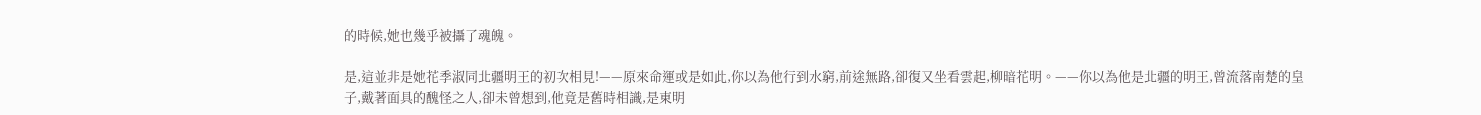的時候,她也幾乎被攝了魂魄。

是,這並非是她花季淑同北疆明王的初次相見!——原來命運或是如此,你以為他行到水窮,前途無路,卻復又坐看雲起,柳暗花明。——你以為他是北疆的明王,曾流落南楚的皇子,戴著面具的醜怪之人,卻未曾想到,他竟是舊時相識,是東明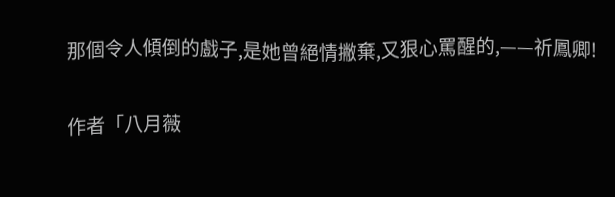那個令人傾倒的戲子,是她曾絕情撇棄,又狠心罵醒的,——祈鳳卿!

作者「八月薇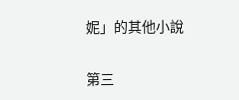妮」的其他小說

第三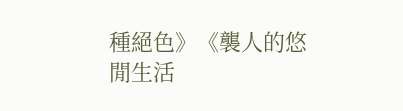種絕色》《襲人的悠閒生活